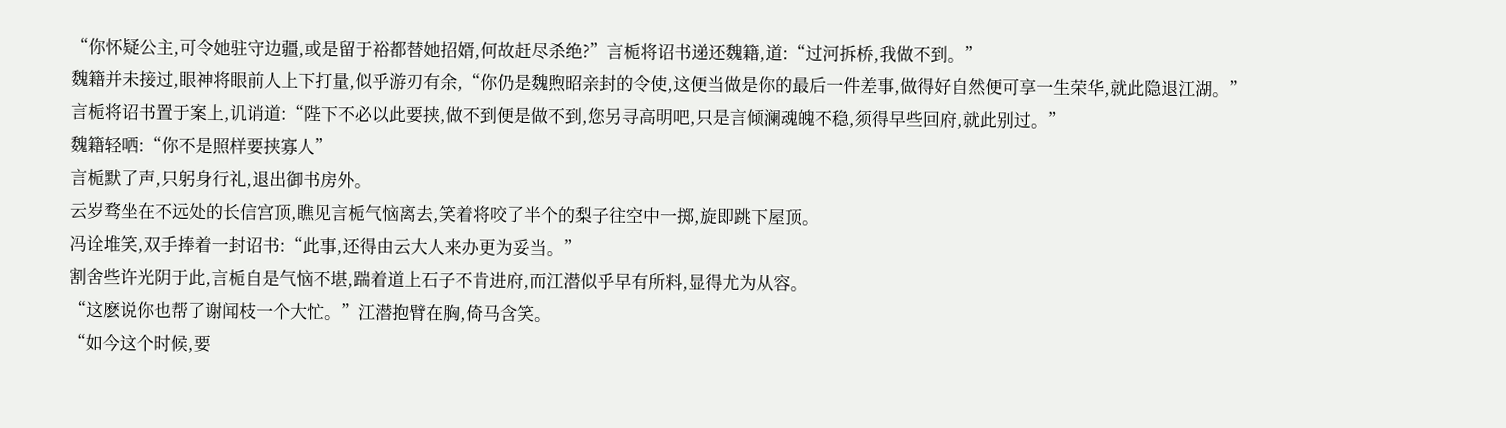“你怀疑公主,可令她驻守边疆,或是留于裕都替她招婿,何故赶尽杀绝?”言栀将诏书递还魏籍,道:“过河拆桥,我做不到。”
魏籍并未接过,眼神将眼前人上下打量,似乎游刃有余,“你仍是魏煦昭亲封的令使,这便当做是你的最后一件差事,做得好自然便可享一生荣华,就此隐退江湖。”
言栀将诏书置于案上,讥诮道:“陛下不必以此要挟,做不到便是做不到,您另寻高明吧,只是言倾澜魂魄不稳,须得早些回府,就此别过。”
魏籍轻哂:“你不是照样要挟寡人”
言栀默了声,只躬身行礼,退出御书房外。
云岁骛坐在不远处的长信宫顶,瞧见言栀气恼离去,笑着将咬了半个的梨子往空中一掷,旋即跳下屋顶。
冯诠堆笑,双手捧着一封诏书:“此事,还得由云大人来办更为妥当。”
割舍些许光阴于此,言栀自是气恼不堪,踹着道上石子不肯进府,而江潜似乎早有所料,显得尤为从容。
“这麽说你也帮了谢闻枝一个大忙。”江潜抱臂在胸,倚马含笑。
“如今这个时候,要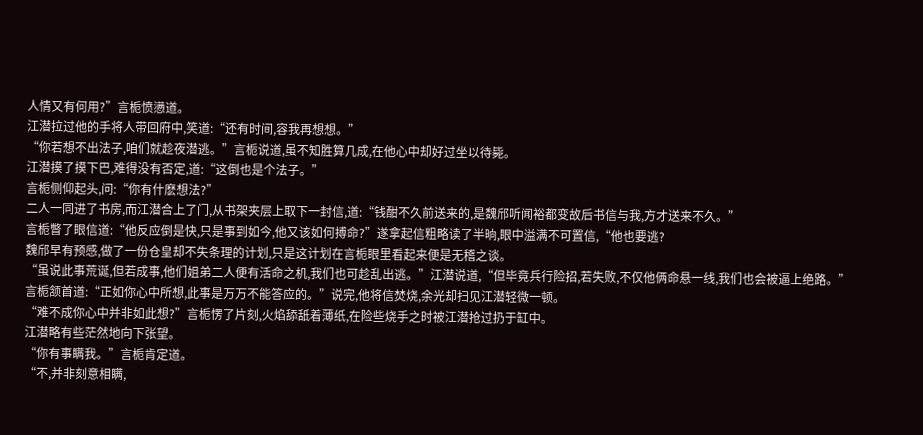人情又有何用?”言栀愤懑道。
江潜拉过他的手将人带回府中,笑道:“还有时间,容我再想想。”
“你若想不出法子,咱们就趁夜潜逃。”言栀说道,虽不知胜算几成,在他心中却好过坐以待毙。
江潜摸了摸下巴,难得没有否定,道:“这倒也是个法子。”
言栀侧仰起头,问:“你有什麽想法?”
二人一同进了书房,而江潜合上了门,从书架夹层上取下一封信,道:“钱酣不久前送来的,是魏邤听闻裕都变故后书信与我,方才送来不久。”
言栀瞥了眼信道:“他反应倒是快,只是事到如今,他又该如何搏命?”遂拿起信粗略读了半晌,眼中溢满不可置信,“他也要逃?
魏邤早有预感,做了一份仓皇却不失条理的计划,只是这计划在言栀眼里看起来便是无稽之谈。
“虽说此事荒诞,但若成事,他们姐弟二人便有活命之机,我们也可趁乱出逃。”江潜说道,“但毕竟兵行险招,若失败,不仅他俩命悬一线,我们也会被逼上绝路。”
言栀颔首道:“正如你心中所想,此事是万万不能答应的。”说完,他将信焚烧,余光却扫见江潜轻微一顿。
“难不成你心中并非如此想?”言栀愣了片刻,火焰舔舐着薄纸,在险些烧手之时被江潜抢过扔于缸中。
江潜略有些茫然地向下张望。
“你有事瞒我。”言栀肯定道。
“不,并非刻意相瞒,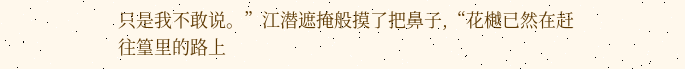只是我不敢说。”江潜遮掩般摸了把鼻子,“花樾已然在赶往篁里的路上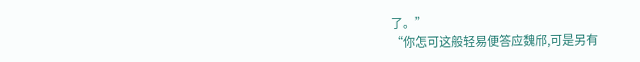了。”
“你怎可这般轻易便答应魏邤,可是另有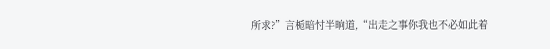所求?”言栀暗忖半晌道,“出走之事你我也不必如此着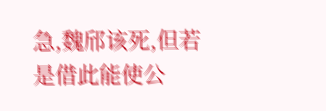急,魏邤该死,但若是借此能使公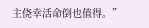主侥幸活命倒也值得。”